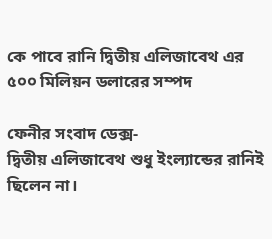কে পাবে রানি দ্বিতীয় এলিজাবেথ এর ৫০০ মিলিয়ন ডলারের সম্পদ

ফেনীর সংবাদ ডেক্স-
দ্বিতীয় এলিজাবেথ শুধু ইংল্যান্ডের রানিই ছিলেন না।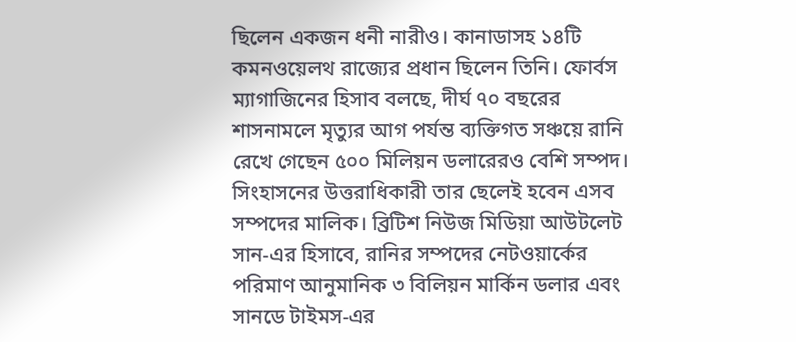ছিলেন একজন ধনী নারীও। কানাডাসহ ১৪টি কমনওয়েলথ রাজ্যের প্রধান ছিলেন তিনি। ফোর্বস ম্যাগাজিনের হিসাব বলছে, দীর্ঘ ৭০ বছরের শাসনামলে মৃত্যুর আগ পর্যন্ত ব্যক্তিগত সঞ্চয়ে রানি রেখে গেছেন ৫০০ মিলিয়ন ডলারেরও বেশি সম্পদ। সিংহাসনের উত্তরাধিকারী তার ছেলেই হবেন এসব সম্পদের মালিক। ব্রিটিশ নিউজ মিডিয়া আউটলেট সান-এর হিসাবে, রানির সম্পদের নেটওয়ার্কের পরিমাণ আনুমানিক ৩ বিলিয়ন মার্কিন ডলার এবং সানডে টাইমস-এর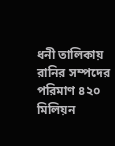ধনী তালিকায় রানির সম্পদের পরিমাণ ৪২০ মিলিয়ন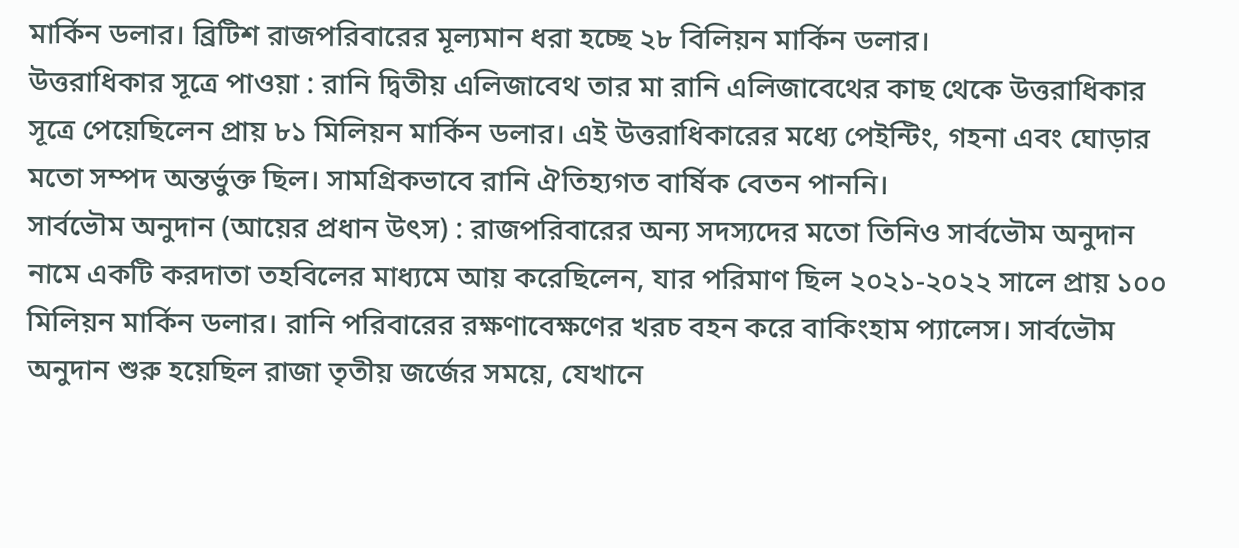মার্কিন ডলার। ব্রিটিশ রাজপরিবারের মূল্যমান ধরা হচ্ছে ২৮ বিলিয়ন মার্কিন ডলার।
উত্তরাধিকার সূত্রে পাওয়া : রানি দ্বিতীয় এলিজাবেথ তার মা রানি এলিজাবেথের কাছ থেকে উত্তরাধিকার সূত্রে পেয়েছিলেন প্রায় ৮১ মিলিয়ন মার্কিন ডলার। এই উত্তরাধিকারের মধ্যে পেইন্টিং, গহনা এবং ঘোড়ার মতো সম্পদ অন্তর্ভুক্ত ছিল। সামগ্রিকভাবে রানি ঐতিহ্যগত বার্ষিক বেতন পাননি।
সার্বভৌম অনুদান (আয়ের প্রধান উৎস) : রাজপরিবারের অন্য সদস্যদের মতো তিনিও সার্বভৌম অনুদান নামে একটি করদাতা তহবিলের মাধ্যমে আয় করেছিলেন, যার পরিমাণ ছিল ২০২১-২০২২ সালে প্রায় ১০০ মিলিয়ন মার্কিন ডলার। রানি পরিবারের রক্ষণাবেক্ষণের খরচ বহন করে বাকিংহাম প্যালেস। সার্বভৌম অনুদান শুরু হয়েছিল রাজা তৃতীয় জর্জের সময়ে, যেখানে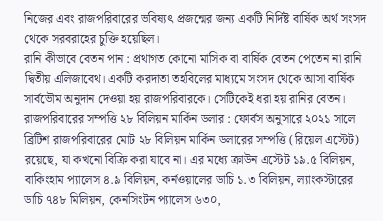নিজের এবং রাজপরিবারের ভবিষ্যৎ প্রজন্মের জন্য একটি নির্দিষ্ট বার্ষিক অর্থ সংসদ থেকে সরবরাহের চুক্তি হয়েছিল।
রানি কীভাবে বেতন পান : প্রথাগত কোনো মাসিক বা বার্ষিক বেতন পেতেন না রানি দ্বিতীয় এলিজাবেথ। একটি করদাতা তহবিলের মাধ্যমে সংসদ থেকে আসা বার্ষিক সার্বভৌম অনুদান দেওয়া হয় রাজপরিবারকে। সেটিকেই ধরা হয় রানির বেতন।
রাজপরিবারের সম্পত্তি ২৮ বিলিয়ন মার্কিন ডলার : ফোর্বস অনুসারে ২০২১ সালে ব্রিটিশ রাজপরিবারের মোট ২৮ বিলিয়ন মার্কিন ডলারের সম্পত্তি (রিয়েল এস্টেট) রয়েছে, যা কখনো বিক্রি করা যাবে না। এর মধ্যে ক্রাউন এস্টেট ১৯.৫ বিলিয়ন, বাকিংহাম প্যালেস ৪.৯ বিলিয়ন, কর্নওয়ালের ডাচি ১.৩ বিলিয়ন, ল্যাংকস্টারের ডাচি ৭৪৮ মিলিয়ন, কেনসিংটন প্যালেস ৬৩০,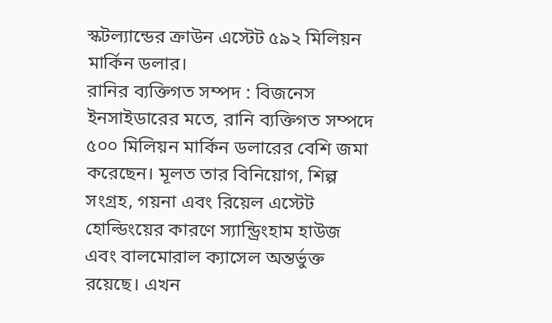স্কটল্যান্ডের ক্রাউন এস্টেট ৫৯২ মিলিয়ন মার্কিন ডলার।
রানির ব্যক্তিগত সম্পদ : বিজনেস ইনসাইডারের মতে, রানি ব্যক্তিগত সম্পদে ৫০০ মিলিয়ন মার্কিন ডলারের বেশি জমা করেছেন। মূলত তার বিনিয়োগ, শিল্প সংগ্রহ, গয়না এবং রিয়েল এস্টেট হোল্ডিংয়ের কারণে স্যান্ড্রিংহাম হাউজ এবং বালমোরাল ক্যাসেল অন্তর্ভুক্ত রয়েছে। এখন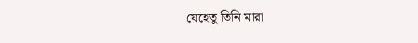যেহেতু তিনি মারা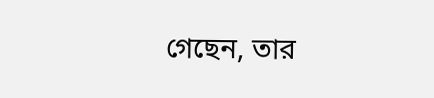গেছেন, তার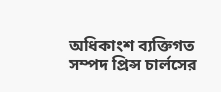অধিকাংশ ব্যক্তিগত সম্পদ প্রিন্স চার্লসের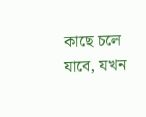কাছে চলে যাবে, যখন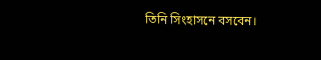তিনি সিংহাসনে বসবেন।